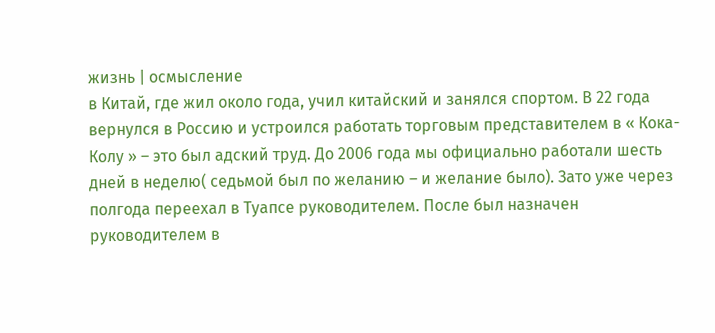жизнь | осмысление
в Китай, где жил около года, учил китайский и занялся спортом. В 22 года вернулся в Россию и устроился работать торговым представителем в « Кока-Колу » – это был адский труд. До 2006 года мы официально работали шесть дней в неделю( седьмой был по желанию – и желание было). Зато уже через полгода переехал в Туапсе руководителем. После был назначен руководителем в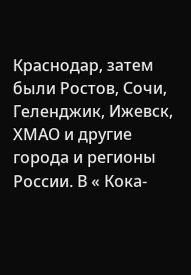Краснодар, затем были Ростов, Сочи, Геленджик, Ижевск, ХМАО и другие города и регионы России. В « Кока-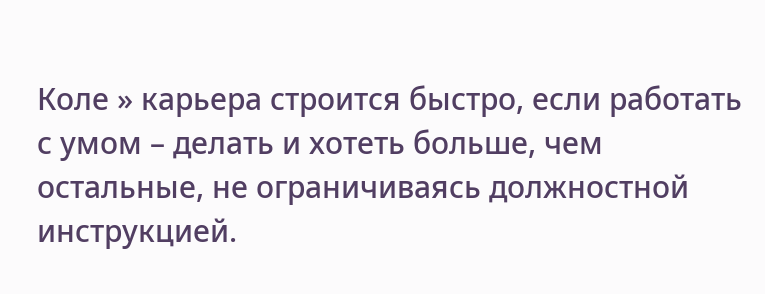Коле » карьера строится быстро, если работать с умом – делать и хотеть больше, чем остальные, не ограничиваясь должностной инструкцией.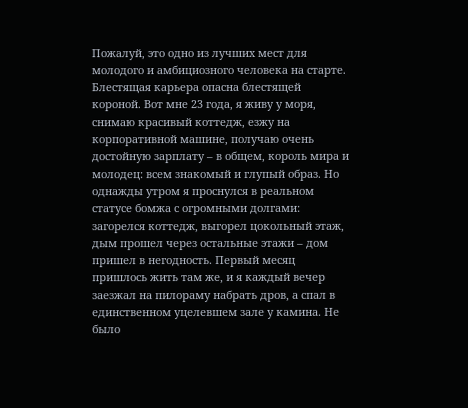Пожалуй, это одно из лучших мест для молодого и амбициозного человека на старте.
Блестящая карьера опасна блестящей короной. Вот мне 23 года, я живу у моря, снимаю красивый коттедж, езжу на корпоративной машине, получаю очень достойную зарплату – в общем, король мира и молодец: всем знакомый и глупый образ. Но однажды утром я проснулся в реальном статусе бомжа с огромными долгами: загорелся коттедж, выгорел цокольный этаж, дым прошел через остальные этажи – дом пришел в негодность. Первый месяц пришлось жить там же, и я каждый вечер заезжал на пилораму набрать дров, а спал в единственном уцелевшем зале у камина. Не было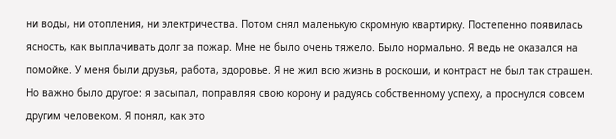ни воды, ни отопления, ни электричества. Потом снял маленькую скромную квартирку. Постепенно появилась ясность, как выплачивать долг за пожар. Мне не было очень тяжело. Было нормально. Я ведь не оказался на помойке. У меня были друзья, работа, здоровье. Я не жил всю жизнь в роскоши, и контраст не был так страшен. Но важно было другое: я засыпал, поправляя свою корону и радуясь собственному успеху, а проснулся совсем другим человеком. Я понял, как это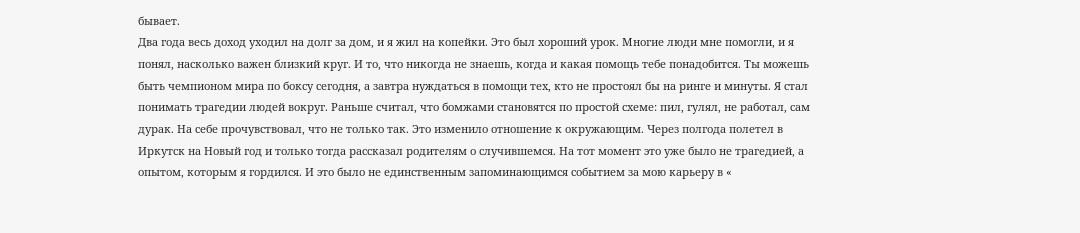бывает.
Два года весь доход уходил на долг за дом, и я жил на копейки. Это был хороший урок. Многие люди мне помогли, и я понял, насколько важен близкий круг. И то, что никогда не знаешь, когда и какая помощь тебе понадобится. Ты можешь быть чемпионом мира по боксу сегодня, а завтра нуждаться в помощи тех, кто не простоял бы на ринге и минуты. Я стал понимать трагедии людей вокруг. Раньше считал, что бомжами становятся по простой схеме: пил, гулял, не работал, сам дурак. На себе прочувствовал, что не только так. Это изменило отношение к окружающим. Через полгода полетел в Иркутск на Новый год и только тогда рассказал родителям о случившемся. На тот момент это уже было не трагедией, а опытом, которым я гордился. И это было не единственным запоминающимся событием за мою карьеру в «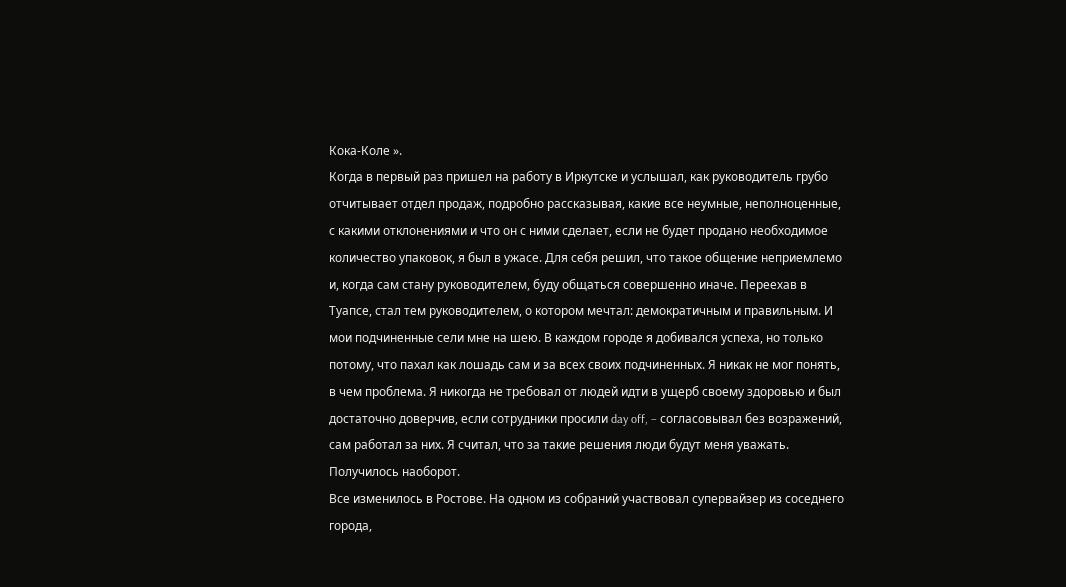Кока-Коле ».
Когда в первый раз пришел на работу в Иркутске и услышал, как руководитель грубо отчитывает отдел продаж, подробно рассказывая, какие все неумные, неполноценные, с какими отклонениями и что он с ними сделает, если не будет продано необходимое количество упаковок, я был в ужасе. Для себя решил, что такое общение неприемлемо и, когда сам стану руководителем, буду общаться совершенно иначе. Переехав в Туапсе, стал тем руководителем, о котором мечтал: демократичным и правильным. И мои подчиненные сели мне на шею. В каждом городе я добивался успеха, но только потому, что пахал как лошадь сам и за всех своих подчиненных. Я никак не мог понять, в чем проблема. Я никогда не требовал от людей идти в ущерб своему здоровью и был достаточно доверчив, если сотрудники просили day off, – согласовывал без возражений, сам работал за них. Я считал, что за такие решения люди будут меня уважать. Получилось наоборот.
Все изменилось в Ростове. На одном из собраний участвовал супервайзер из соседнего города,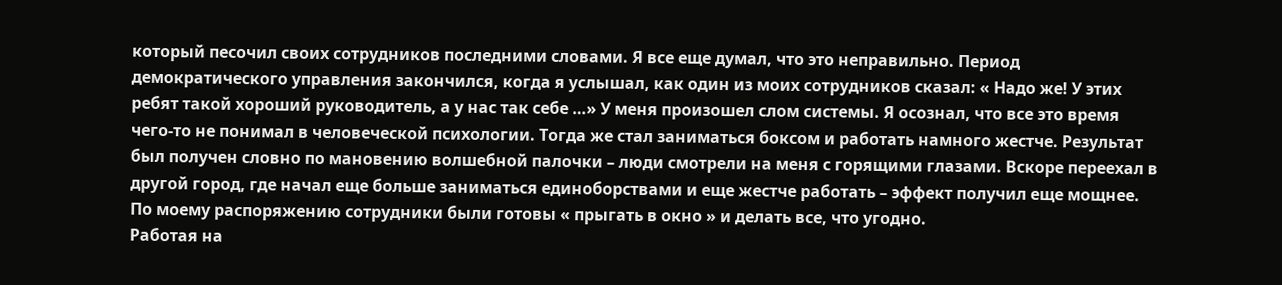который песочил своих сотрудников последними словами. Я все еще думал, что это неправильно. Период демократического управления закончился, когда я услышал, как один из моих сотрудников сказал: « Надо же! У этих ребят такой хороший руководитель, а у нас так себе …» У меня произошел слом системы. Я осознал, что все это время чего‐то не понимал в человеческой психологии. Тогда же стал заниматься боксом и работать намного жестче. Результат был получен словно по мановению волшебной палочки – люди смотрели на меня с горящими глазами. Вскоре переехал в другой город, где начал еще больше заниматься единоборствами и еще жестче работать – эффект получил еще мощнее. По моему распоряжению сотрудники были готовы « прыгать в окно » и делать все, что угодно.
Работая на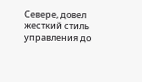Севере, довел жесткий стиль управления до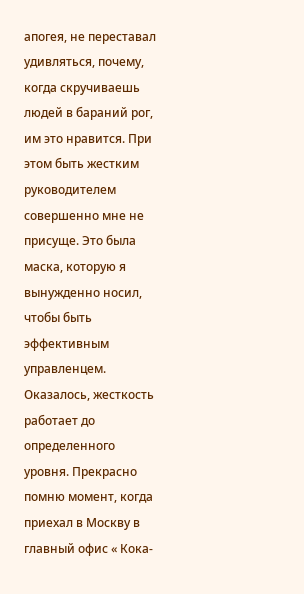апогея, не переставал удивляться, почему, когда скручиваешь людей в бараний рог, им это нравится. При этом быть жестким руководителем совершенно мне не присуще. Это была маска, которую я вынужденно носил, чтобы быть эффективным управленцем. Оказалось, жесткость работает до определенного уровня. Прекрасно помню момент, когда приехал в Москву в главный офис « Кока-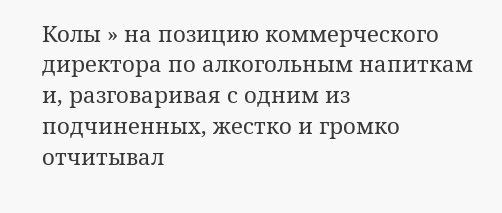Колы » на позицию коммерческого директора по алкогольным напиткам и, разговаривая с одним из подчиненных, жестко и громко отчитывал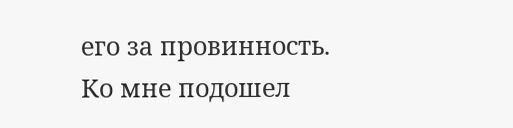его за провинность. Ко мне подошел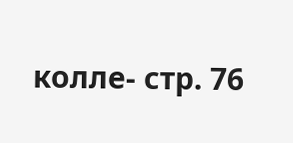колле- стр. 76